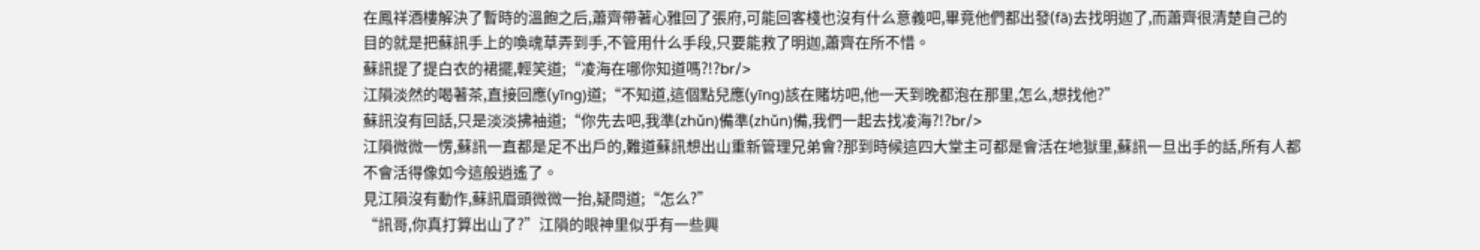在鳳祥酒樓解決了暫時的溫飽之后,蕭齊帶著心雅回了張府,可能回客棧也沒有什么意義吧,畢竟他們都出發(fā)去找明迦了,而蕭齊很清楚自己的目的就是把蘇訊手上的喚魂草弄到手,不管用什么手段,只要能救了明迦,蕭齊在所不惜。
蘇訊提了提白衣的裙擺,輕笑道;“凌海在哪你知道嗎?!?br/>
江隕淡然的喝著茶,直接回應(yīng)道;“不知道,這個點兒應(yīng)該在賭坊吧,他一天到晚都泡在那里,怎么,想找他?”
蘇訊沒有回話,只是淡淡拂袖道;“你先去吧,我準(zhǔn)備準(zhǔn)備,我們一起去找凌海?!?br/>
江隕微微一愣,蘇訊一直都是足不出戶的,難道蘇訊想出山重新管理兄弟會?那到時候這四大堂主可都是會活在地獄里,蘇訊一旦出手的話,所有人都不會活得像如今這般逍遙了。
見江隕沒有動作,蘇訊眉頭微微一抬,疑問道;“怎么?”
“訊哥,你真打算出山了?”江隕的眼神里似乎有一些興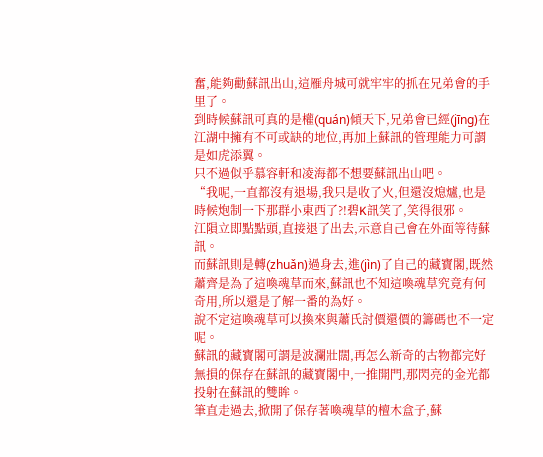奮,能夠勸蘇訊出山,這雁舟城可就牢牢的抓在兄弟會的手里了。
到時候蘇訊可真的是權(quán)傾天下,兄弟會已經(jīng)在江湖中擁有不可或缺的地位,再加上蘇訊的管理能力可謂是如虎添翼。
只不過似乎慕容軒和凌海都不想要蘇訊出山吧。
“我呢,一直都沒有退場,我只是收了火,但還沒熄爐,也是時候炮制一下那群小東西了?!碧K訊笑了,笑得很邪。
江隕立即點點頭,直接退了出去,示意自己會在外面等待蘇訊。
而蘇訊則是轉(zhuǎn)過身去,進(jìn)了自己的藏寶閣,既然蕭齊是為了這喚魂草而來,蘇訊也不知這喚魂草究竟有何奇用,所以還是了解一番的為好。
說不定這喚魂草可以換來與蕭氏討價還價的籌碼也不一定呢。
蘇訊的藏寶閣可謂是波瀾壯闊,再怎么新奇的古物都完好無損的保存在蘇訊的藏寶閣中,一推開門,那閃亮的金光都投射在蘇訊的雙眸。
筆直走過去,掀開了保存著喚魂草的檀木盒子,蘇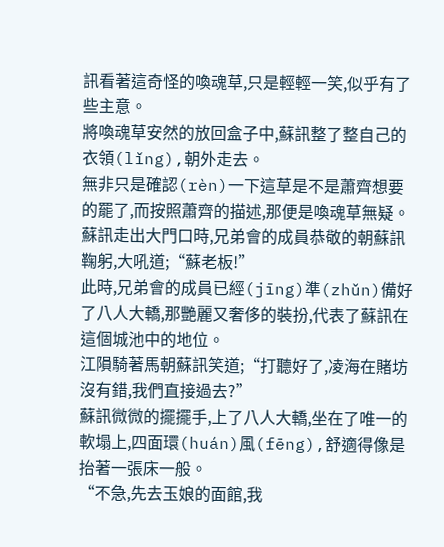訊看著這奇怪的喚魂草,只是輕輕一笑,似乎有了些主意。
將喚魂草安然的放回盒子中,蘇訊整了整自己的衣領(lǐng),朝外走去。
無非只是確認(rèn)一下這草是不是蕭齊想要的罷了,而按照蕭齊的描述,那便是喚魂草無疑。
蘇訊走出大門口時,兄弟會的成員恭敬的朝蘇訊鞠躬,大吼道;“蘇老板!”
此時,兄弟會的成員已經(jīng)準(zhǔn)備好了八人大轎,那艷麗又奢侈的裝扮,代表了蘇訊在這個城池中的地位。
江隕騎著馬朝蘇訊笑道;“打聽好了,凌海在賭坊沒有錯,我們直接過去?”
蘇訊微微的擺擺手,上了八人大轎,坐在了唯一的軟塌上,四面環(huán)風(fēng),舒適得像是抬著一張床一般。
“不急,先去玉娘的面館,我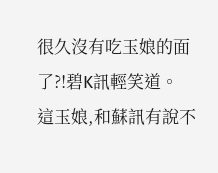很久沒有吃玉娘的面了?!碧K訊輕笑道。
這玉娘,和蘇訊有說不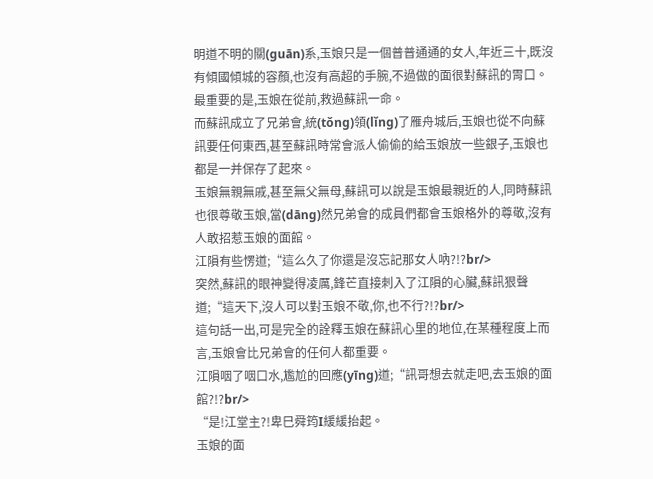明道不明的關(guān)系,玉娘只是一個普普通通的女人,年近三十,既沒有傾國傾城的容顏,也沒有高超的手腕,不過做的面很對蘇訊的胃口。
最重要的是,玉娘在從前,救過蘇訊一命。
而蘇訊成立了兄弟會,統(tǒng)領(lǐng)了雁舟城后,玉娘也從不向蘇訊要任何東西,甚至蘇訊時常會派人偷偷的給玉娘放一些銀子,玉娘也都是一并保存了起來。
玉娘無親無戚,甚至無父無母,蘇訊可以說是玉娘最親近的人,同時蘇訊也很尊敬玉娘,當(dāng)然兄弟會的成員們都會玉娘格外的尊敬,沒有人敢招惹玉娘的面館。
江隕有些愣道;“這么久了你還是沒忘記那女人吶?!?br/>
突然,蘇訊的眼神變得凌厲,鋒芒直接刺入了江隕的心臟,蘇訊狠聲道;“這天下,沒人可以對玉娘不敬,你,也不行?!?br/>
這句話一出,可是完全的詮釋玉娘在蘇訊心里的地位,在某種程度上而言,玉娘會比兄弟會的任何人都重要。
江隕咽了咽口水,尷尬的回應(yīng)道;“訊哥想去就走吧,去玉娘的面館?!?br/>
“是!江堂主?!卑巳舜筠I緩緩抬起。
玉娘的面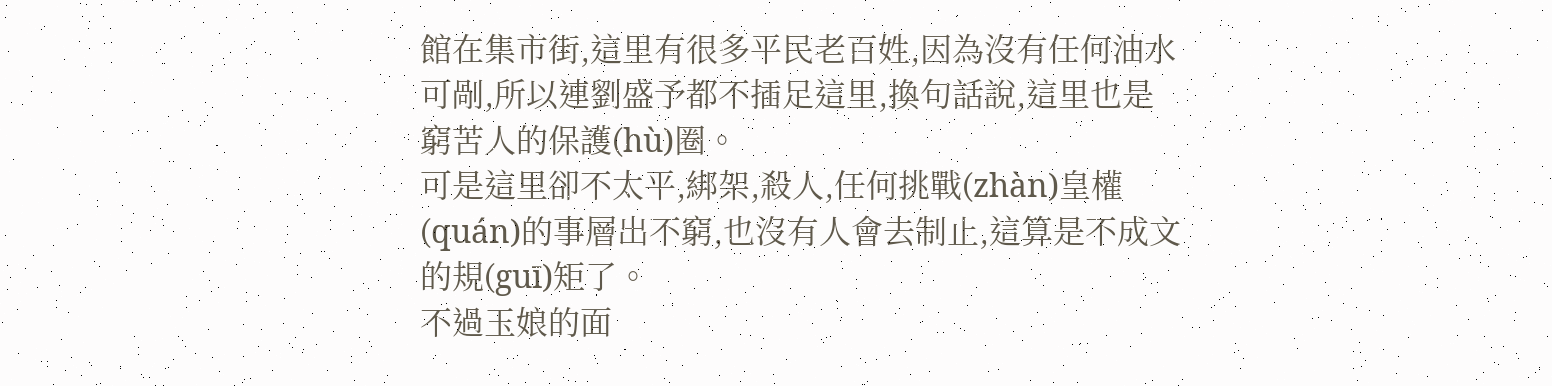館在集市街,這里有很多平民老百姓,因為沒有任何油水可剮,所以連劉盛予都不插足這里,換句話說,這里也是窮苦人的保護(hù)圈。
可是這里卻不太平,綁架,殺人,任何挑戰(zhàn)皇權(quán)的事層出不窮,也沒有人會去制止,這算是不成文的規(guī)矩了。
不過玉娘的面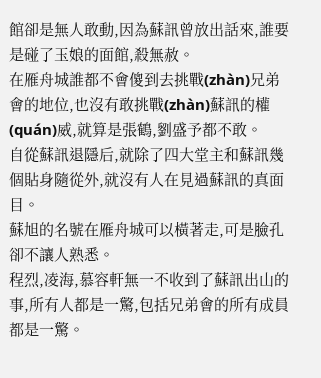館卻是無人敢動,因為蘇訊曾放出話來,誰要是碰了玉娘的面館,殺無赦。
在雁舟城誰都不會傻到去挑戰(zhàn)兄弟會的地位,也沒有敢挑戰(zhàn)蘇訊的權(quán)威,就算是張鶴,劉盛予都不敢。
自從蘇訊退隱后,就除了四大堂主和蘇訊幾個貼身隨從外,就沒有人在見過蘇訊的真面目。
蘇旭的名號在雁舟城可以橫著走,可是臉孔卻不讓人熟悉。
程烈,凌海,慕容軒無一不收到了蘇訊出山的事,所有人都是一驚,包括兄弟會的所有成員都是一驚。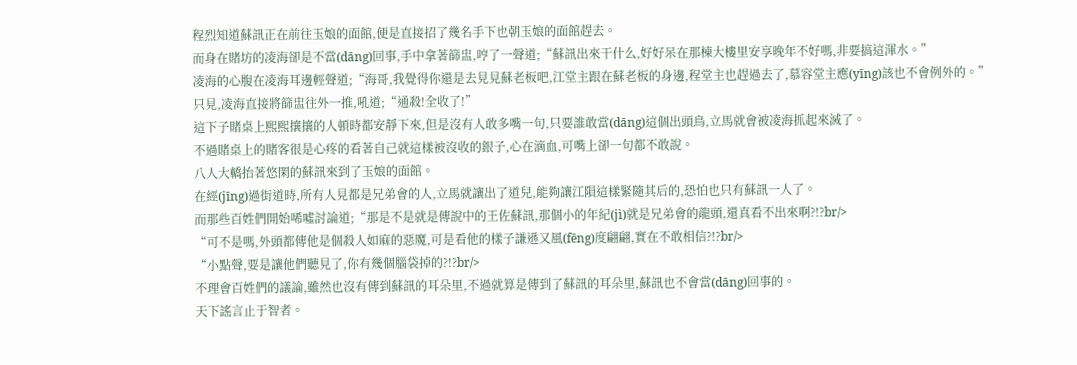程烈知道蘇訊正在前往玉娘的面館,便是直接招了幾名手下也朝玉娘的面館趕去。
而身在賭坊的凌海卻是不當(dāng)回事,手中拿著篩盅,哼了一聲道;“蘇訊出來干什么,好好呆在那棟大樓里安享晚年不好嗎,非要搞這渾水。”
凌海的心腹在凌海耳邊輕聲道;“海哥,我覺得你還是去見見蘇老板吧,江堂主跟在蘇老板的身邊,程堂主也趕過去了,慕容堂主應(yīng)該也不會例外的。”
只見,凌海直接將篩盅往外一推,吼道;“通殺!全收了!”
這下子賭桌上熙熙攘攘的人頓時都安靜下來,但是沒有人敢多嘴一句,只要誰敢當(dāng)這個出頭鳥,立馬就會被凌海抓起來滅了。
不過賭桌上的賭客很是心疼的看著自己就這樣被沒收的銀子,心在滴血,可嘴上卻一句都不敢說。
八人大轎抬著悠閑的蘇訊來到了玉娘的面館。
在經(jīng)過街道時,所有人見都是兄弟會的人,立馬就讓出了道兒,能夠讓江隕這樣緊隨其后的,恐怕也只有蘇訊一人了。
而那些百姓們開始唏噓討論道;“那是不是就是傳說中的王佐蘇訊,那個小的年紀(jì)就是兄弟會的龍頭,還真看不出來啊?!?br/>
“可不是嗎,外頭都傳他是個殺人如麻的惡魔,可是看他的樣子謙遜又風(fēng)度翩翩,實在不敢相信?!?br/>
“小點聲,要是讓他們聽見了,你有幾個腦袋掉的?!?br/>
不理會百姓們的議論,雖然也沒有傳到蘇訊的耳朵里,不過就算是傳到了蘇訊的耳朵里,蘇訊也不會當(dāng)回事的。
天下謠言止于智者。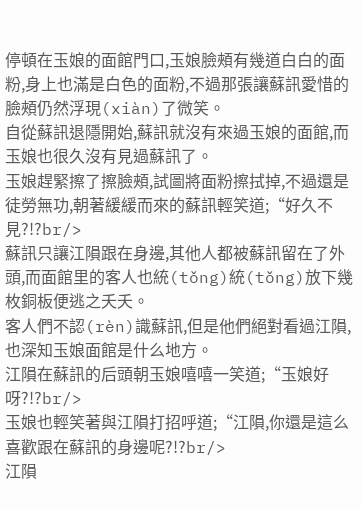停頓在玉娘的面館門口,玉娘臉頰有幾道白白的面粉,身上也滿是白色的面粉,不過那張讓蘇訊愛惜的臉頰仍然浮現(xiàn)了微笑。
自從蘇訊退隱開始,蘇訊就沒有來過玉娘的面館,而玉娘也很久沒有見過蘇訊了。
玉娘趕緊擦了擦臉頰,試圖將面粉擦拭掉,不過還是徒勞無功,朝著緩緩而來的蘇訊輕笑道;“好久不見?!?br/>
蘇訊只讓江隕跟在身邊,其他人都被蘇訊留在了外頭,而面館里的客人也統(tǒng)統(tǒng)放下幾枚銅板便逃之夭夭。
客人們不認(rèn)識蘇訊,但是他們絕對看過江隕,也深知玉娘面館是什么地方。
江隕在蘇訊的后頭朝玉娘嘻嘻一笑道;“玉娘好呀?!?br/>
玉娘也輕笑著與江隕打招呼道;“江隕,你還是這么喜歡跟在蘇訊的身邊呢?!?br/>
江隕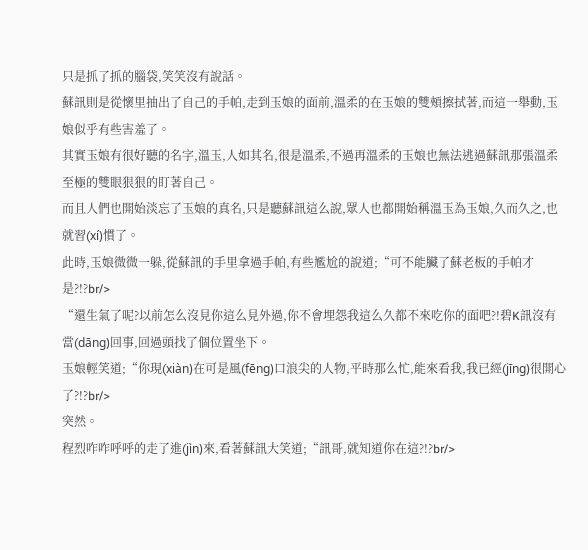只是抓了抓的腦袋,笑笑沒有說話。
蘇訊則是從懷里抽出了自己的手帕,走到玉娘的面前,溫柔的在玉娘的雙頰擦拭著,而這一舉動,玉娘似乎有些害羞了。
其實玉娘有很好聽的名字,溫玉,人如其名,很是溫柔,不過再溫柔的玉娘也無法逃過蘇訊那張溫柔至極的雙眼狠狠的盯著自己。
而且人們也開始淡忘了玉娘的真名,只是聽蘇訊這么說,眾人也都開始稱溫玉為玉娘,久而久之,也就習(xí)慣了。
此時,玉娘微微一躲,從蘇訊的手里拿過手帕,有些尷尬的說道;“可不能臟了蘇老板的手帕才是?!?br/>
“還生氣了呢?以前怎么沒見你這么見外過,你不會埋怨我這么久都不來吃你的面吧?!碧K訊沒有當(dāng)回事,回過頭找了個位置坐下。
玉娘輕笑道;“你現(xiàn)在可是風(fēng)口浪尖的人物,平時那么忙,能來看我,我已經(jīng)很開心了?!?br/>
突然。
程烈咋咋呼呼的走了進(jìn)來,看著蘇訊大笑道;“訊哥,就知道你在這?!?br/>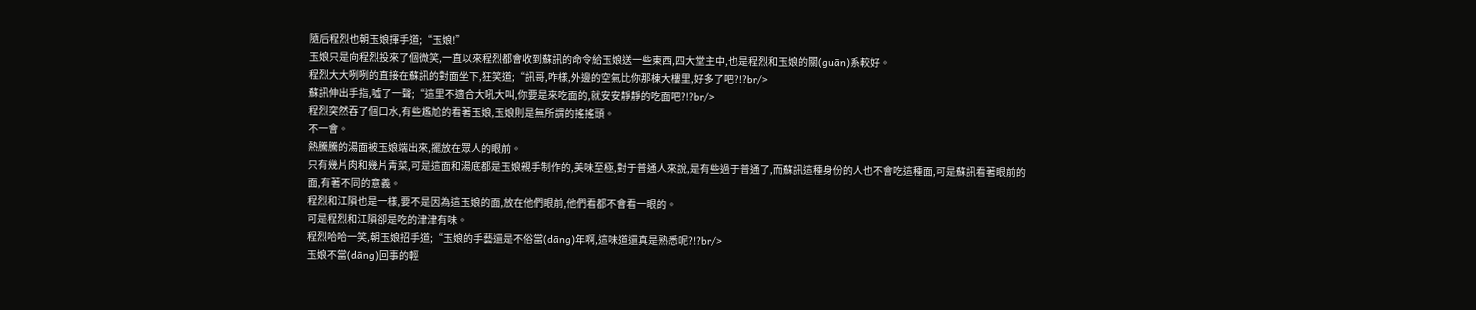隨后程烈也朝玉娘揮手道;“玉娘!”
玉娘只是向程烈投來了個微笑,一直以來程烈都會收到蘇訊的命令給玉娘送一些東西,四大堂主中,也是程烈和玉娘的關(guān)系較好。
程烈大大咧咧的直接在蘇訊的對面坐下,狂笑道;“訊哥,咋樣,外邊的空氣比你那棟大樓里,好多了吧?!?br/>
蘇訊伸出手指,噓了一聲;“這里不適合大吼大叫,你要是來吃面的,就安安靜靜的吃面吧?!?br/>
程烈突然吞了個口水,有些尷尬的看著玉娘,玉娘則是無所謂的搖搖頭。
不一會。
熱騰騰的湯面被玉娘端出來,擺放在眾人的眼前。
只有幾片肉和幾片青菜,可是這面和湯底都是玉娘親手制作的,美味至極,對于普通人來說,是有些過于普通了,而蘇訊這種身份的人也不會吃這種面,可是蘇訊看著眼前的面,有著不同的意義。
程烈和江隕也是一樣,要不是因為這玉娘的面,放在他們眼前,他們看都不會看一眼的。
可是程烈和江隕卻是吃的津津有味。
程烈哈哈一笑,朝玉娘招手道;“玉娘的手藝還是不俗當(dāng)年啊,這味道還真是熟悉呢?!?br/>
玉娘不當(dāng)回事的輕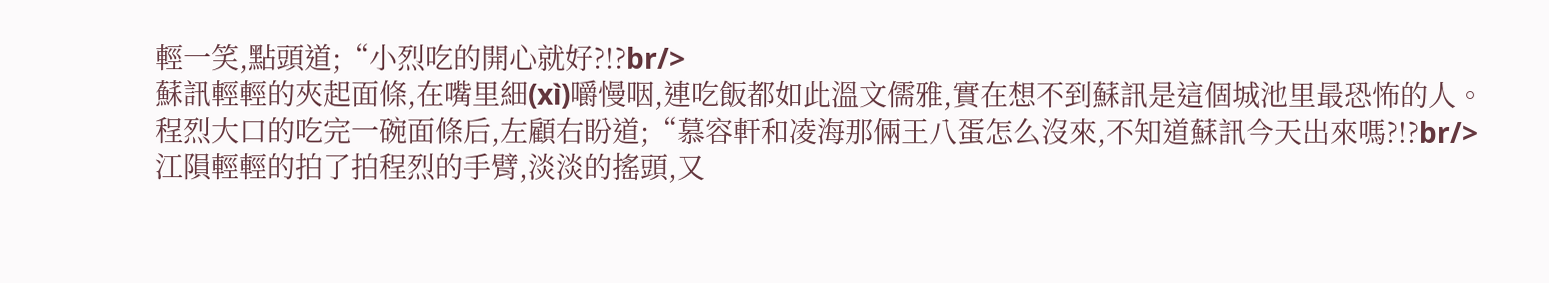輕一笑,點頭道;“小烈吃的開心就好?!?br/>
蘇訊輕輕的夾起面條,在嘴里細(xì)嚼慢咽,連吃飯都如此溫文儒雅,實在想不到蘇訊是這個城池里最恐怖的人。
程烈大口的吃完一碗面條后,左顧右盼道;“慕容軒和凌海那倆王八蛋怎么沒來,不知道蘇訊今天出來嗎?!?br/>
江隕輕輕的拍了拍程烈的手臂,淡淡的搖頭,又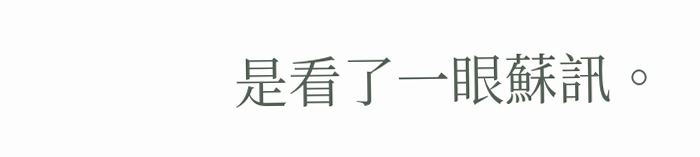是看了一眼蘇訊。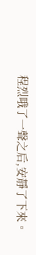程烈哦了一聲之后,安靜了下來。